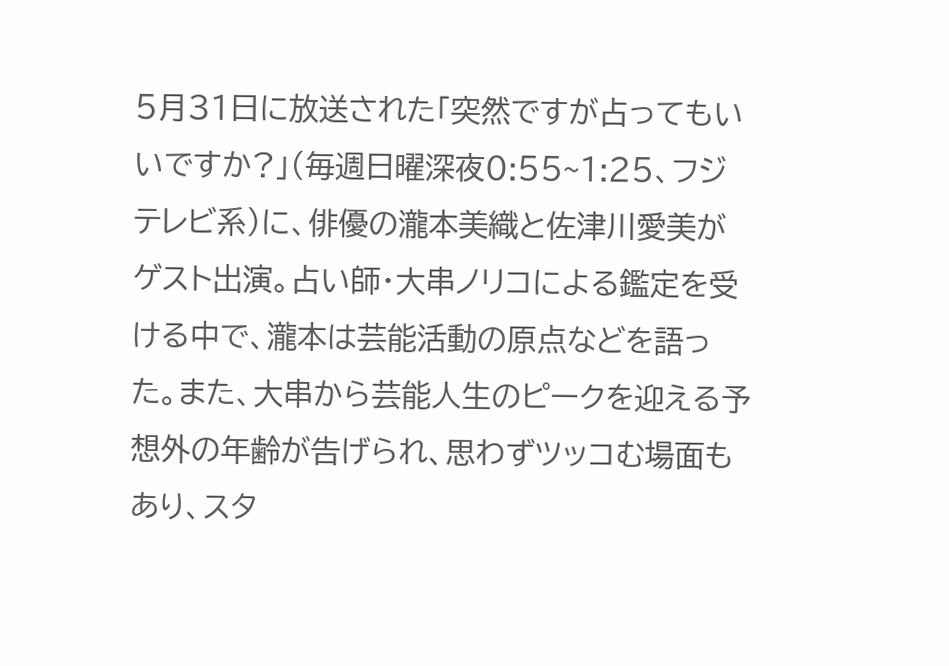5月31日に放送された「突然ですが占ってもいいですか?」(毎週日曜深夜0:55~1:25、フジテレビ系)に、俳優の瀧本美織と佐津川愛美がゲスト出演。占い師・大串ノリコによる鑑定を受ける中で、瀧本は芸能活動の原点などを語った。また、大串から芸能人生のピークを迎える予想外の年齢が告げられ、思わずツッコむ場面もあり、スタ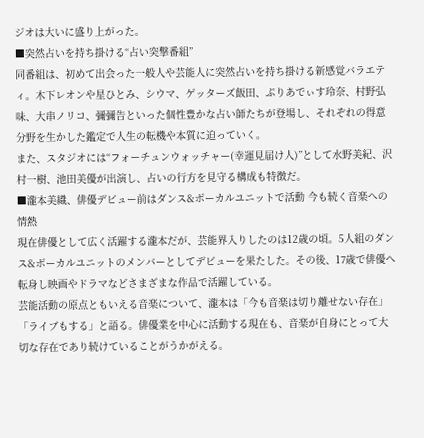ジオは大いに盛り上がった。
■突然占いを持ち掛ける“占い突撃番組”
同番組は、初めて出会った一般人や芸能人に突然占いを持ち掛ける新感覚バラエティ。木下レオンや星ひとみ、シウマ、ゲッターズ飯田、ぷりあでぃす玲奈、村野弘味、大串ノリコ、彌彌告といった個性豊かな占い師たちが登場し、それぞれの得意分野を生かした鑑定で人生の転機や本質に迫っていく。
また、スタジオには“フォーチュンウォッチャー(幸運見届け人)”として水野美紀、沢村一樹、池田美優が出演し、占いの行方を見守る構成も特徴だ。
■瀧本美織、俳優デビュー前はダンス&ボーカルユニットで活動 今も続く音楽への情熱
現在俳優として広く活躍する瀧本だが、芸能界入りしたのは12歳の頃。5人組のダンス&ボーカルユニットのメンバーとしてデビューを果たした。その後、17歳で俳優へ転身し映画やドラマなどさまざまな作品で活躍している。
芸能活動の原点ともいえる音楽について、瀧本は「今も音楽は切り離せない存在」「ライブもする」と語る。俳優業を中心に活動する現在も、音楽が自身にとって大切な存在であり続けていることがうかがえる。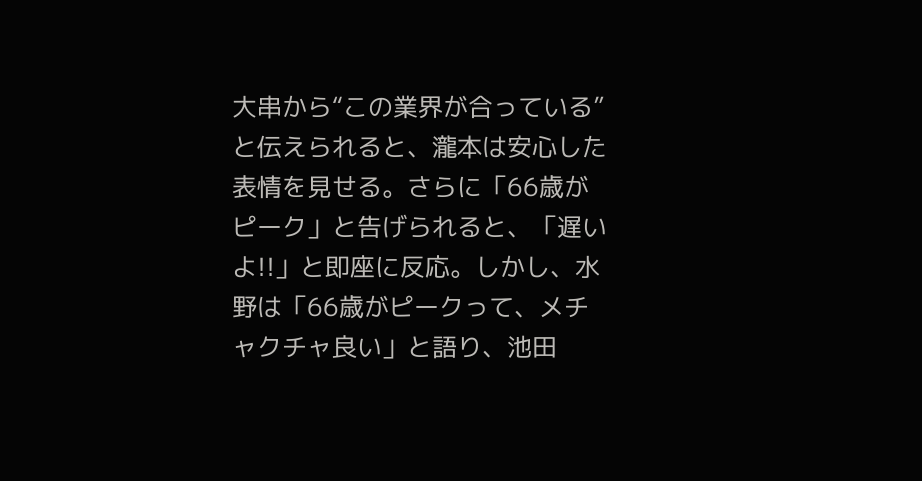大串から“この業界が合っている”と伝えられると、瀧本は安心した表情を見せる。さらに「66歳がピーク」と告げられると、「遅いよ!!」と即座に反応。しかし、水野は「66歳がピークって、メチャクチャ良い」と語り、池田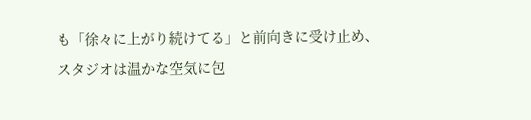も「徐々に上がり続けてる」と前向きに受け止め、スタジオは温かな空気に包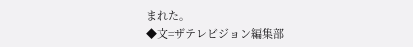まれた。
◆文=ザテレビジョン編集部